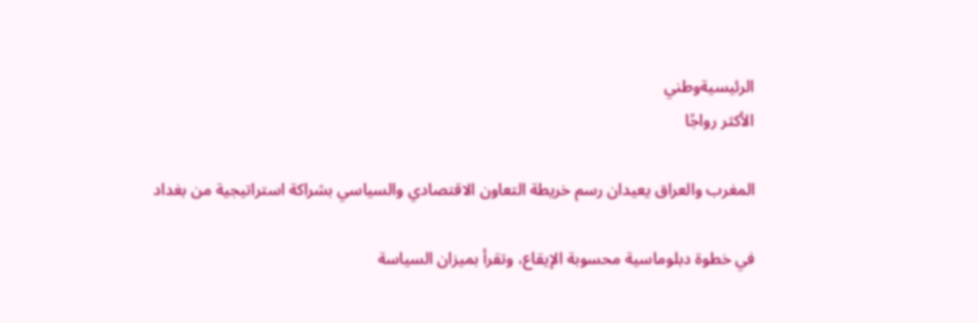الرئيسيةوطني
الأكثر رواجًا

المغرب والعراق يعيدان رسم خريطة التعاون الاقتصادي والسياسي بشراكة استراتيجية من بغداد

في خطوة دبلوماسية محسوبة الإيقاع، وتقرأ بميزان السياسة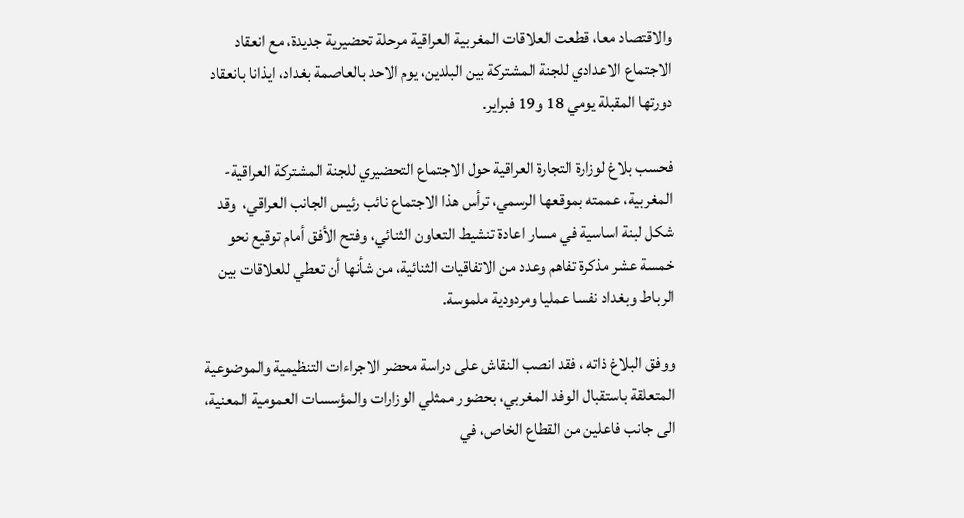والاقتصاد معا، قطعت العلاقات المغربية العراقية مرحلة تحضيرية جديدة، مع انعقاد الاجتماع الاعدادي للجنة المشتركة بين البلدين، يوم الاحد بالعاصمة بغداد، ايذانا بانعقاد دورتها المقبلة يومي 18 و19 فبراير.

فحسب بلاغ لوزارة التجارة العراقية حول الاجتماع التحضيري للجنة المشتركة العراقية-المغربية، عممته بموقعها الرسمي، ترأس هذا الاجتماع نائب رئيس الجانب العراقي،  وقد شكل لبنة اساسية في مسار اعادة تنشيط التعاون الثنائي، وفتح الأفق أمام توقيع نحو خمسة عشر مذكرة تفاهم وعدد من الاتفاقيات الثنائية، من شأنها أن تعطي للعلاقات بين الرباط وبغداد نفسا عمليا ومردودية ملموسة.

ووفق البلاغ ذاته ، فقد انصب النقاش على دراسة محضر الاجراءات التنظيمية والموضوعية المتعلقة باستقبال الوفد المغربي، بحضور ممثلي الوزارات والمؤسسات العمومية المعنية، الى جانب فاعلين من القطاع الخاص، في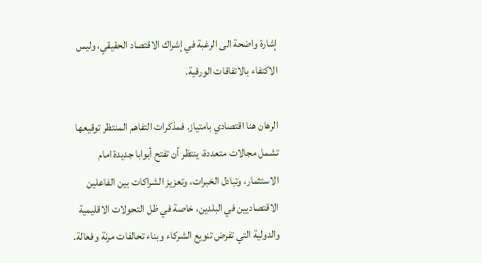إشارة واضحة الى الرغبة في إشراك الاقتصاد الحقيقي، وليس الاكتفاء بالاتفاقات الورقية.

الرهان هنا اقتصادي بامتياز. فمذكرات التفاهم المنتظر توقيعها تشمل مجالات متعددة، ينتظر أن تفتح أبوابا جديدة امام الاستثمار، وتبادل الخبرات، وتعزيز الشراكات بين الفاعلين الاقتصاديين في البلدين، خاصة في ظل التحولات الاقليمية والدولية التي تفرض تنويع الشركاء وبناء تحالفات مرنة وفعالة.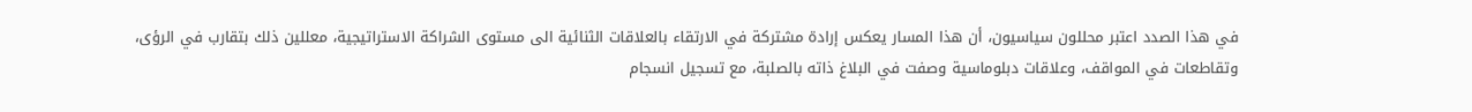في هذا الصدد اعتبر محللون سياسيون، أن هذا المسار يعكس إرادة مشتركة في الارتقاء بالعلاقات الثنائية الى مستوى الشراكة الاستراتيجية، معللين ذلك بتقارب في الرؤى، وتقاطعات في المواقف، وعلاقات دبلوماسية وصفت في البلاغ ذاته بالصلبة، مع تسجيل انسجام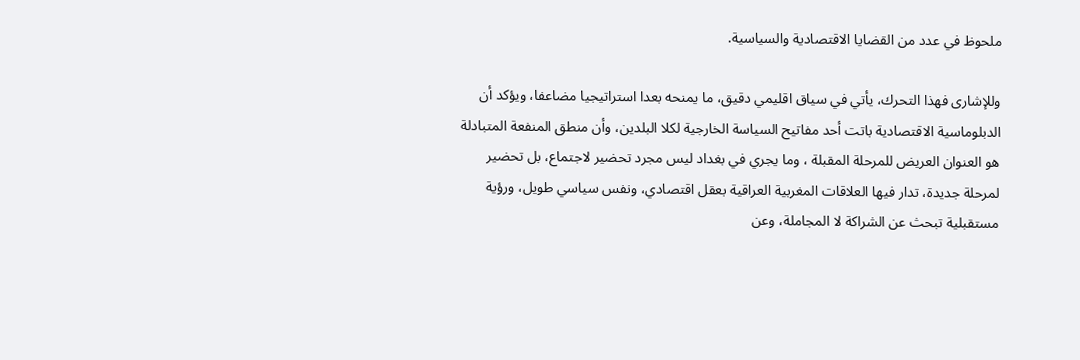ملحوظ في عدد من القضايا الاقتصادية والسياسية.

وللإشارى فهذا التحرك، يأتي في سياق اقليمي دقيق، ما يمنحه بعدا استراتيجيا مضاعفا، ويؤكد أن الدبلوماسية الاقتصادية باتت أحد مفاتيح السياسة الخارجية لكلا البلدين، وأن منطق المنفعة المتبادلة هو العنوان العريض للمرحلة المقبلة ، وما يجري في بغداد ليس مجرد تحضير لاجتماع، بل تحضير لمرحلة جديدة، تدار فيها العلاقات المغربية العراقية بعقل اقتصادي، ونفس سياسي طويل، ورؤية مستقبلية تبحث عن الشراكة لا المجاملة، وعن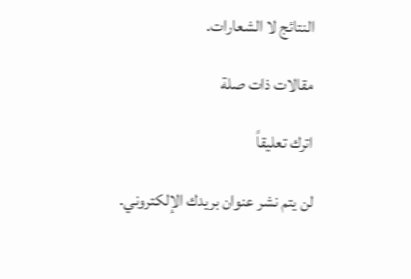النتائج لا الشعارات.

مقالات ذات صلة

اترك تعليقاً

لن يتم نشر عنوان بريدك الإلكتروني.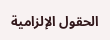الحقول الإلزامية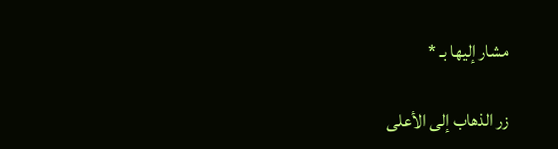مشار إليها بـ *

زر الذهاب إلى الأعلى